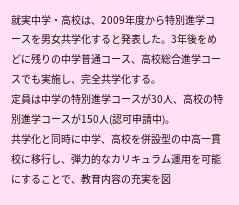就実中学・高校は、2009年度から特別進学コースを男女共学化すると発表した。3年後をめどに残りの中学普通コース、高校総合進学コースでも実施し、完全共学化する。
定員は中学の特別進学コースが30人、高校の特別進学コースが150人(認可申請中)。
共学化と同時に中学、高校を併設型の中高一貫校に移行し、弾力的なカリキュラム運用を可能にすることで、教育内容の充実を図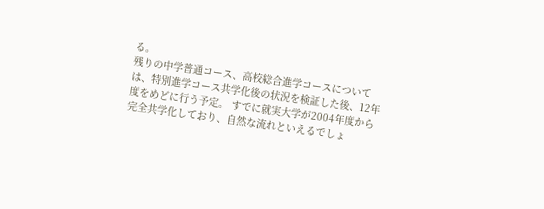る。
残りの中学普通コース、高校総合進学コースについては、特別進学コース共学化後の状況を検証した後、12年度をめどに行う予定。 すでに就実大学が2004年度から完全共学化しており、自然な流れといえるでしょ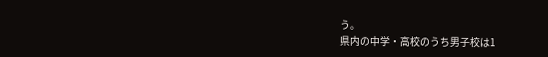う。
県内の中学・高校のうち男子校は1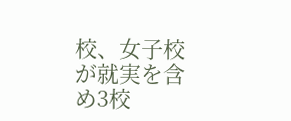校、女子校が就実を含め3校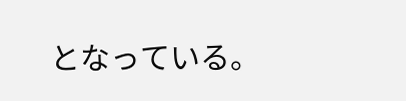となっている。